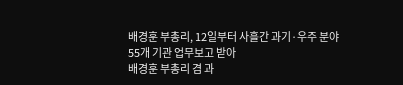배경훈 부총리, 12일부터 사흘간 과기·우주 분야 55개 기관 업무보고 받아
배경훈 부총리 겸 과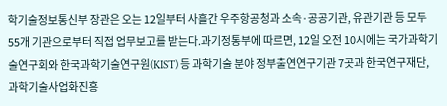학기술정보통신부 장관은 오는 12일부터 사흘간 우주항공청과 소속·공공기관, 유관기관 등 모두 55개 기관으로부터 직접 업무보고를 받는다.과기정통부에 따르면, 12일 오전 10시에는 국가과학기술연구회와 한국과학기술연구원(KIST) 등 과학기술 분야 정부출연연구기관 7곳과 한국연구재단, 과학기술사업화진흥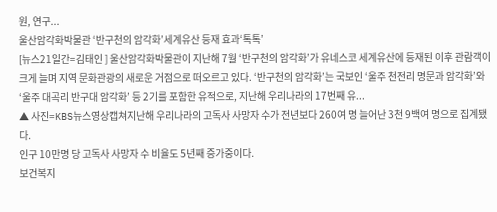원, 연구...
울산암각화박물관 ‘반구천의 암각화’세계유산 등재 효과‘톡톡’
[뉴스21일간=김태인 ] 울산암각화박물관이 지난해 7월 ‘반구천의 암각화’가 유네스코 세계유산에 등재된 이후 관람객이 크게 늘며 지역 문화관광의 새로운 거점으로 떠오르고 있다. ‘반구천의 암각화’는 국보인 ‘울주 천전리 명문과 암각화’와 ‘울주 대곡리 반구대 암각화’ 등 2기를 포함한 유적으로, 지난해 우리나라의 17번째 유...
▲ 사진=KBS뉴스영상캡쳐지난해 우리나라의 고독사 사망자 수가 전년보다 260여 명 늘어난 3천 9백여 명으로 집계됐다.
인구 10만명 당 고독사 사망자 수 비율도 5년째 증가중이다.
보건복지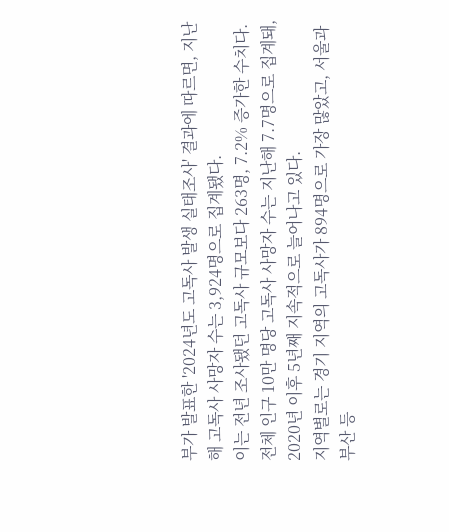부가 발표한 '2024년도 고독사 발생 실태조사' 결과에 따르면, 지난해 고독사 사망자 수는 3,924명으로 집계됐다.
이는 전년 조사됐던 고독사 규모보다 263명, 7.2% 증가한 수치다.
전체 인구 10만 명당 고독사 사망자 수는 지난해 7.7명으로 집계돼, 2020년 이후 5년째 지속적으로 늘어나고 있다.
지역별로는 경기 지역의 고독사가 894명으로 가장 많았고, 서울과 부산 등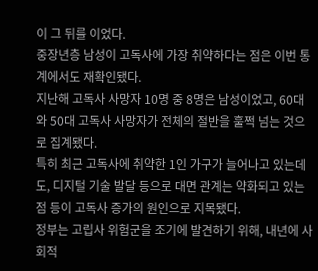이 그 뒤를 이었다.
중장년층 남성이 고독사에 가장 취약하다는 점은 이번 통계에서도 재확인됐다.
지난해 고독사 사망자 10명 중 8명은 남성이었고, 60대와 50대 고독사 사망자가 전체의 절반을 훌쩍 넘는 것으로 집계됐다.
특히 최근 고독사에 취약한 1인 가구가 늘어나고 있는데도, 디지털 기술 발달 등으로 대면 관계는 약화되고 있는 점 등이 고독사 증가의 원인으로 지목됐다.
정부는 고립사 위험군을 조기에 발견하기 위해, 내년에 사회적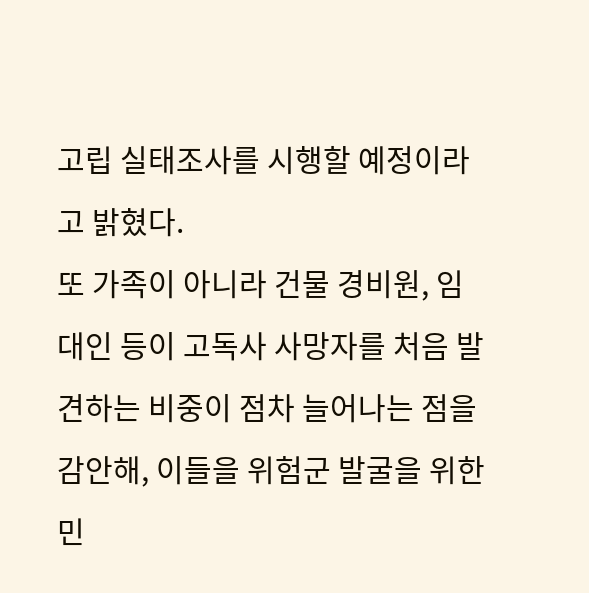고립 실태조사를 시행할 예정이라고 밝혔다.
또 가족이 아니라 건물 경비원, 임대인 등이 고독사 사망자를 처음 발견하는 비중이 점차 늘어나는 점을 감안해, 이들을 위험군 발굴을 위한 민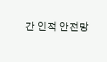간 인적 안전망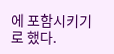에 포함시키기로 했다.